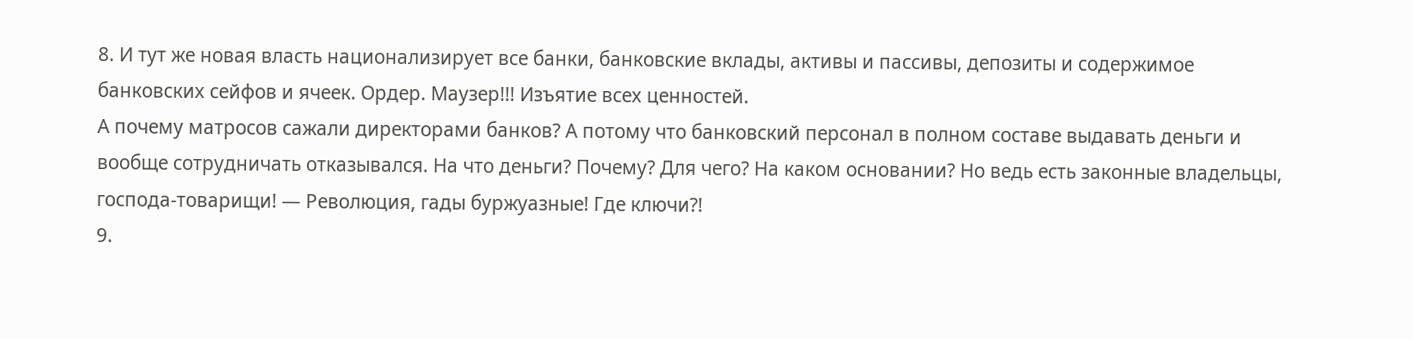8. И тут же новая власть национализирует все банки, банковские вклады, активы и пассивы, депозиты и содержимое банковских сейфов и ячеек. Ордер. Маузер!!! Изъятие всех ценностей.
А почему матросов сажали директорами банков? А потому что банковский персонал в полном составе выдавать деньги и вообще сотрудничать отказывался. На что деньги? Почему? Для чего? На каком основании? Но ведь есть законные владельцы, господа-товарищи! — Революция, гады буржуазные! Где ключи?!
9.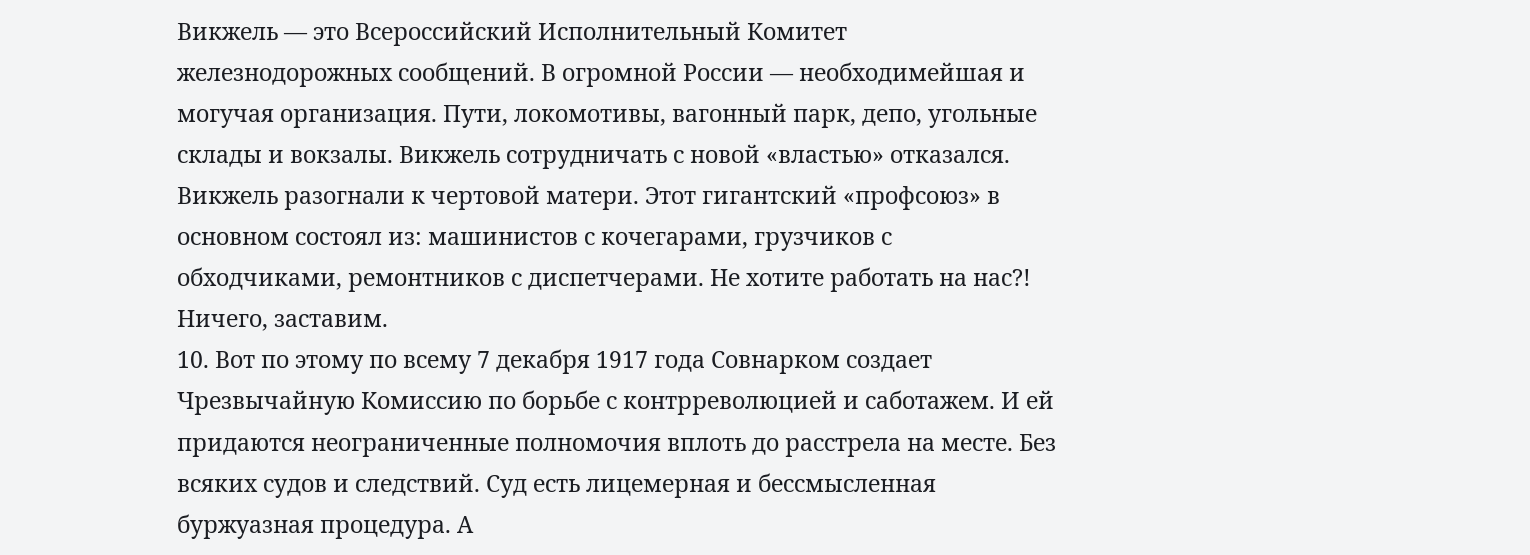Викжель — это Всероссийский Исполнительный Комитет железнодорожных сообщений. В огромной России — необходимейшая и могучая организация. Пути, локомотивы, вагонный парк, депо, угольные склады и вокзалы. Викжель сотрудничать с новой «властью» отказался. Викжель разогнали к чертовой матери. Этот гигантский «профсоюз» в основном состоял из: машинистов с кочегарами, грузчиков с обходчиками, ремонтников с диспетчерами. Не хотите работать на нас?! Ничего, заставим.
10. Вот по этому по всему 7 декабря 1917 года Совнарком создает Чрезвычайную Комиссию по борьбе с контрреволюцией и саботажем. И ей придаются неограниченные полномочия вплоть до расстрела на месте. Без всяких судов и следствий. Суд есть лицемерная и бессмысленная буржуазная процедура. А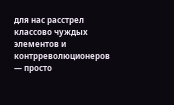для нас расстрел классово чуждых элементов и контрреволюционеров — просто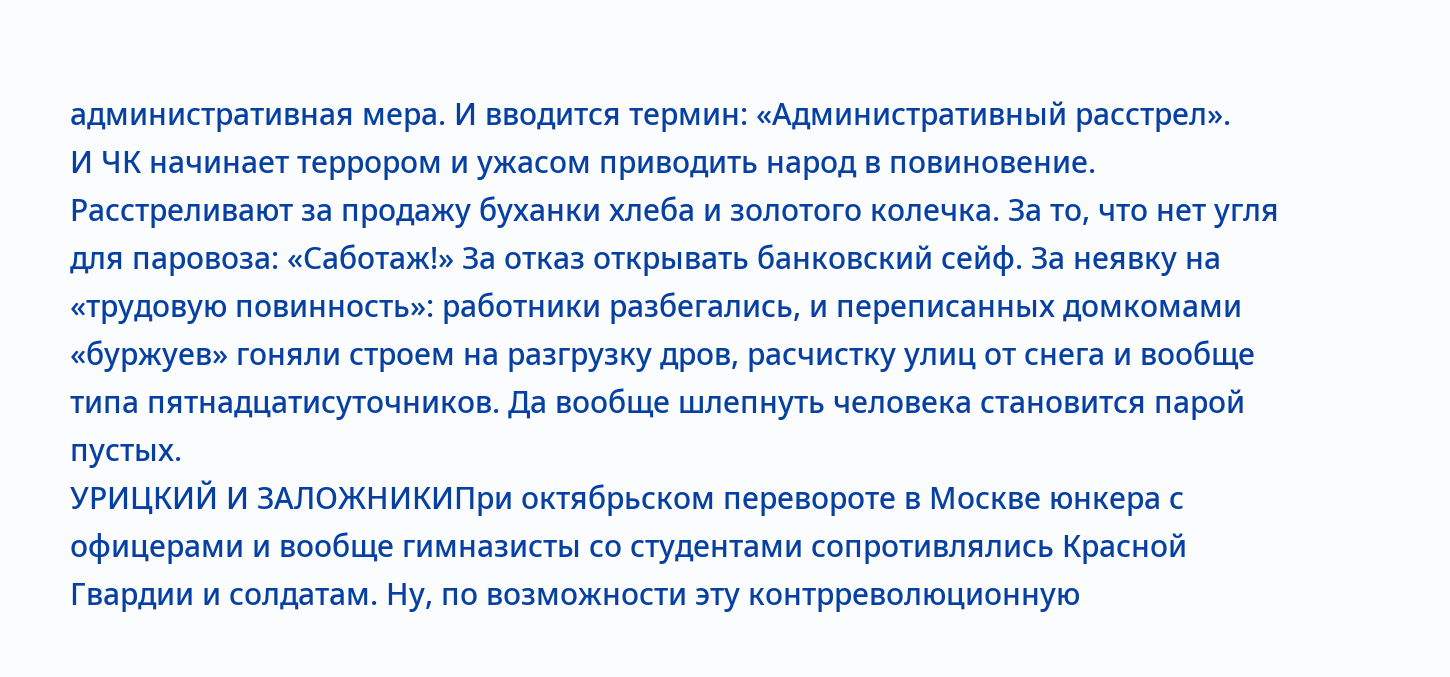административная мера. И вводится термин: «Административный расстрел».
И ЧК начинает террором и ужасом приводить народ в повиновение. Расстреливают за продажу буханки хлеба и золотого колечка. За то, что нет угля для паровоза: «Саботаж!» За отказ открывать банковский сейф. За неявку на «трудовую повинность»: работники разбегались, и переписанных домкомами «буржуев» гоняли строем на разгрузку дров, расчистку улиц от снега и вообще типа пятнадцатисуточников. Да вообще шлепнуть человека становится парой пустых.
УРИЦКИЙ И ЗАЛОЖНИКИПри октябрьском перевороте в Москве юнкера с офицерами и вообще гимназисты со студентами сопротивлялись Красной Гвардии и солдатам. Ну, по возможности эту контрреволюционную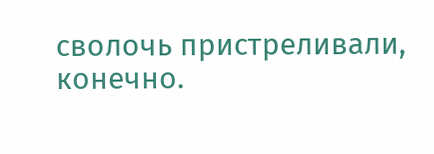сволочь пристреливали, конечно.